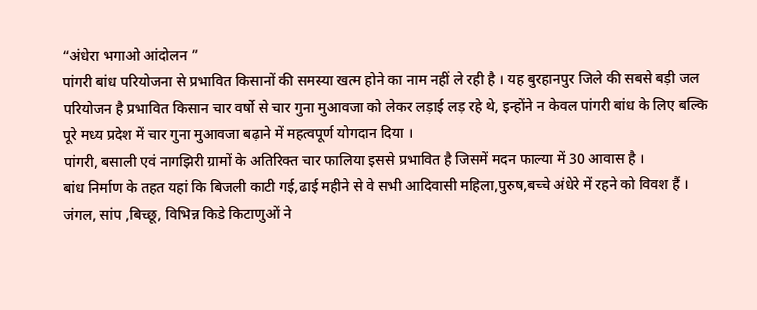“अंधेरा भगाओ आंदोलन ”
पांगरी बांध परियोजना से प्रभावित किसानों की समस्या खत्म होने का नाम नहीं ले रही है । यह बुरहानपुर जिले की सबसे बड़ी जल परियोजन है प्रभावित किसान चार वर्षो से चार गुना मुआवजा को लेकर लड़ाई लड़ रहे थे, इन्होंने न केवल पांगरी बांध के लिए बल्कि पूरे मध्य प्रदेश में चार गुना मुआवजा बढ़ाने में महत्वपूर्ण योगदान दिया ।
पांगरी, बसाली एवं नागझिरी ग्रामों के अतिरिक्त चार फालिया इससे प्रभावित है जिसमें मदन फाल्या में 30 आवास है ।
बांध निर्माण के तहत यहां कि बिजली काटी गई,ढाई महीने से वे सभी आदिवासी महिला,पुरुष,बच्चे अंधेरे में रहने को विवश हैं । जंगल, सांप ,बिच्छू, विभिन्न किडे किटाणुओं ने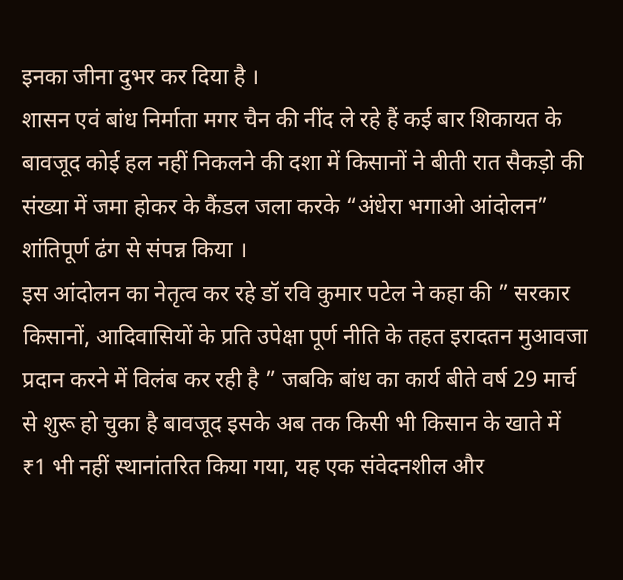इनका जीना दुभर कर दिया है ।
शासन एवं बांध निर्माता मगर चैन की नींद ले रहे हैं कई बार शिकायत के बावजूद कोई हल नहीं निकलने की दशा में किसानों ने बीती रात सैकड़ो की संख्या में जमा होकर के कैंडल जला करके “अंधेरा भगाओ आंदोलन” शांतिपूर्ण ढंग से संपन्न किया ।
इस आंदोलन का नेतृत्व कर रहे डॉ रवि कुमार पटेल ने कहा की ” सरकार किसानों, आदिवासियों के प्रति उपेक्षा पूर्ण नीति के तहत इरादतन मुआवजा प्रदान करने में विलंब कर रही है ” जबकि बांध का कार्य बीते वर्ष 29 मार्च से शुरू हो चुका है बावजूद इसके अब तक किसी भी किसान के खाते में ₹1 भी नहीं स्थानांतरित किया गया, यह एक संवेदनशील और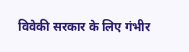विवेकी सरकार के लिए गंभीर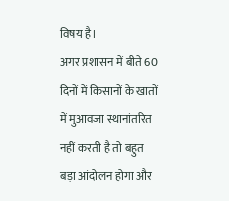विषय है।
अगर प्रशासन में बीते 60 दिनों में किसानों के खातों में मुआवजा स्थानांतरित नहीं करती है तो बहुत बड़ा आंदोलन होगा और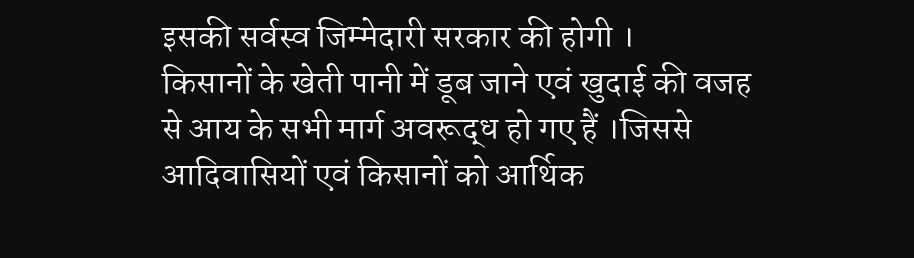इसकी सर्वस्व जिम्मेदारी सरकार की होगी ।
किसानों के खेती पानी में डूब जाने एवं खुदाई की वजह से आय के सभी मार्ग अवरूद्ध हो गए हैं ।जिससे आदिवासियों एवं किसानों को आर्थिक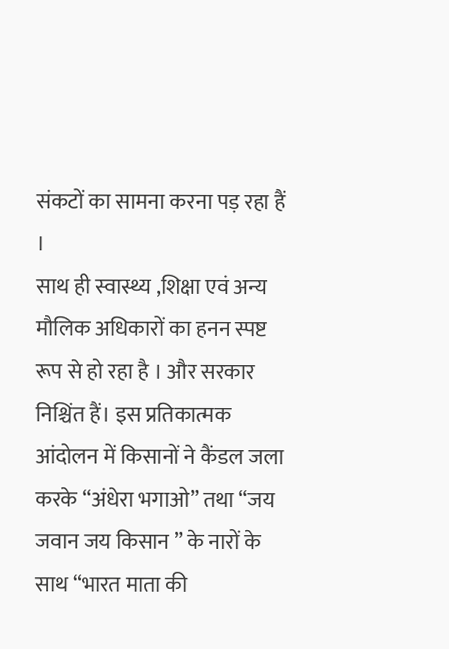संकटों का सामना करना पड़ रहा हैं ।
साथ ही स्वास्थ्य ,शिक्षा एवं अन्य मौलिक अधिकारों का हनन स्पष्ट रूप से हो रहा है । और सरकार निश्चिंत हैं। इस प्रतिकात्मक आंदोलन में किसानों ने कैंडल जला करके “अंधेरा भगाओ” तथा “जय जवान जय किसान ” के नारों के साथ “भारत माता की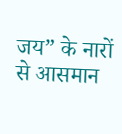जय” के नारों से आसमान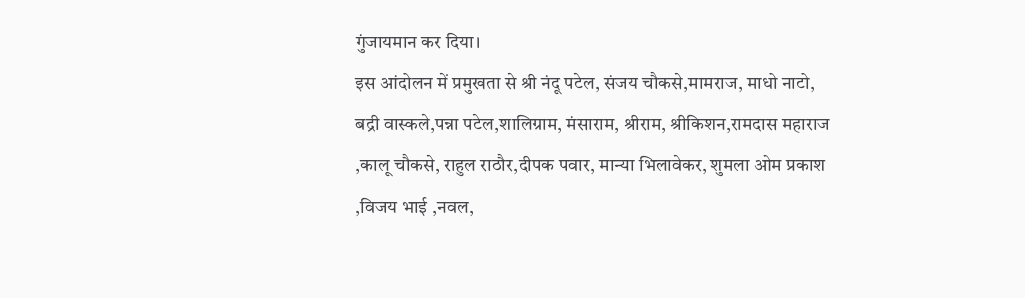गुंजायमान कर दिया।
इस आंदोलन में प्रमुखता से श्री नंदू पटेल, संजय चौकसे,मामराज, माधो नाटो, बद्री वास्कले,पन्ना पटेल,शालिग्राम, मंसाराम, श्रीराम, श्रीकिशन,रामदास महाराज ,कालू चौकसे, राहुल राठौर,दीपक पवार, मान्या भिलावेकर, शुमला ओम प्रकाश ,विजय भाई ,नवल,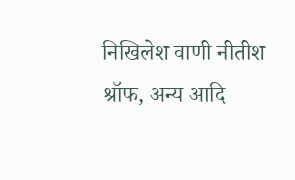निखिलेश वाणी नीतीश श्रॉफ, अन्य आदि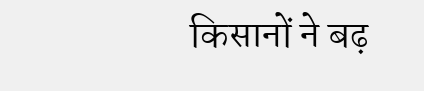किसानों ने बढ़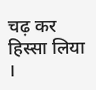चढ़ कर हिस्सा लिया ।